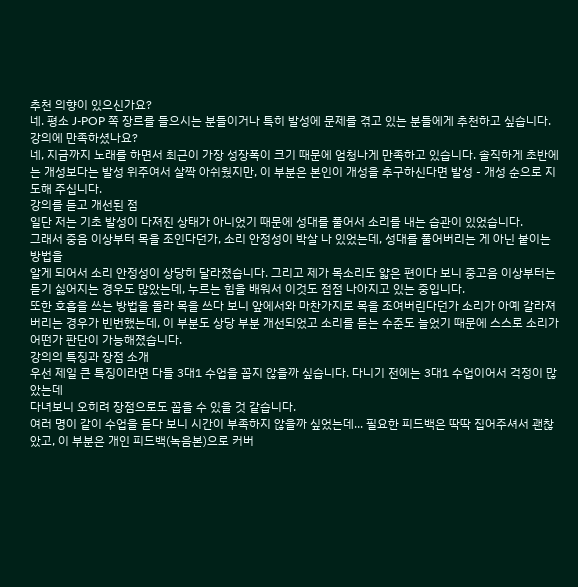추천 의향이 있으신가요?
네. 평소 J-POP 쪽 장르를 들으시는 분들이거나 특히 발성에 문제를 겪고 있는 분들에게 추천하고 싶습니다.
강의에 만족하셨나요?
네, 지금까지 노래를 하면서 최근이 가장 성장폭이 크기 때문에 엄청나게 만족하고 있습니다. 솔직하게 초반에는 개성보다는 발성 위주여서 살짝 아쉬웠지만, 이 부분은 본인이 개성을 추구하신다면 발성 - 개성 순으로 지도해 주십니다.
강의를 듣고 개선된 점
일단 저는 기초 발성이 다져진 상태가 아니었기 때문에 성대를 풀어서 소리를 내는 습관이 있었습니다.
그래서 중음 이상부터 목을 조인다던가, 소리 안정성이 박살 나 있었는데, 성대를 풀어버리는 게 아닌 붙이는 방법을
알게 되어서 소리 안정성이 상당히 달라졌습니다. 그리고 제가 목소리도 얇은 편이다 보니 중고음 이상부터는 듣기 싫어지는 경우도 많았는데, 누르는 힘을 배워서 이것도 점점 나아지고 있는 중입니다.
또한 호흡을 쓰는 방법을 몰라 목을 쓰다 보니 앞에서와 마찬가지로 목을 조여버린다던가 소리가 아예 갈라져버리는 경우가 빈번했는데, 이 부분도 상당 부분 개선되었고 소리를 듣는 수준도 늘었기 때문에 스스로 소리가 어떤가 판단이 가능해졌습니다.
강의의 특징과 장점 소개
우선 제일 큰 특징이라면 다들 3대1 수업을 꼽지 않을까 싶습니다. 다니기 전에는 3대1 수업이어서 걱정이 많았는데
다녀보니 오히려 장점으로도 꼽을 수 있을 것 같습니다.
여러 명이 같이 수업을 듣다 보니 시간이 부족하지 않을까 싶었는데... 필요한 피드백은 딱딱 집어주셔서 괜찮았고, 이 부분은 개인 피드백(녹음본)으로 커버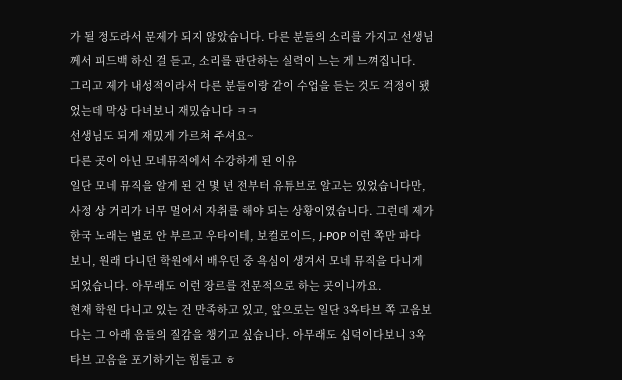가 될 정도라서 문제가 되지 않았습니다. 다른 분들의 소리를 가지고 선생님께서 피드백 하신 걸 듣고, 소리를 판단하는 실력이 느는 게 느껴집니다.
그리고 제가 내성적이라서 다른 분들이랑 같이 수업을 듣는 것도 걱정이 됐었는데 막상 다녀보니 재밌습니다 ㅋㅋ
선생님도 되게 재밌게 가르쳐 주셔요~
다른 곳이 아닌 모네뮤직에서 수강하게 된 이유
일단 모네 뮤직을 알게 된 건 몇 년 전부터 유튜브로 알고는 있었습니다만, 사정 상 거리가 너무 멀어서 자취를 해야 되는 상황이였습니다. 그런데 제가 한국 노래는 별로 안 부르고 우타이테, 보컬로이드, J-POP 이런 쪽만 파다 보니, 원래 다니던 학원에서 배우던 중 욕심이 생겨서 모네 뮤직을 다니게 되었습니다. 아무래도 이런 장르를 전문적으로 하는 곳이니까요.
현재 학원 다니고 있는 건 만족하고 있고, 앞으로는 일단 3옥타브 쪽 고음보다는 그 아래 음들의 질감을 챙기고 싶습니다. 아무래도 십덕이다보니 3옥타브 고음을 포기하기는 힘들고 ㅎ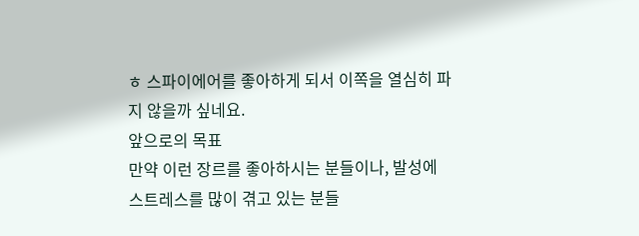ㅎ 스파이에어를 좋아하게 되서 이쪽을 열심히 파지 않을까 싶네요.
앞으로의 목표
만약 이런 장르를 좋아하시는 분들이나, 발성에 스트레스를 많이 겪고 있는 분들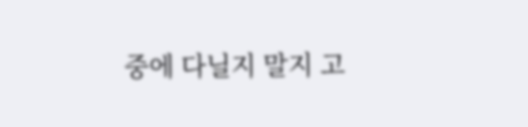중에 다닐지 말지 고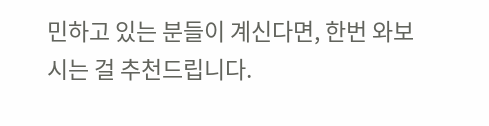민하고 있는 분들이 계신다면, 한번 와보시는 걸 추천드립니다.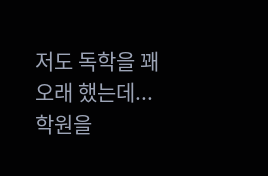저도 독학을 꽤 오래 했는데... 학원을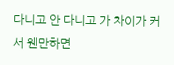다니고 안 다니고 가 차이가 커서 웬만하면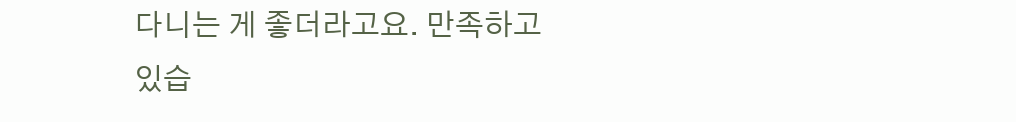다니는 게 좋더라고요. 만족하고 있습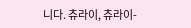니다. 츄라이, 츄라이-